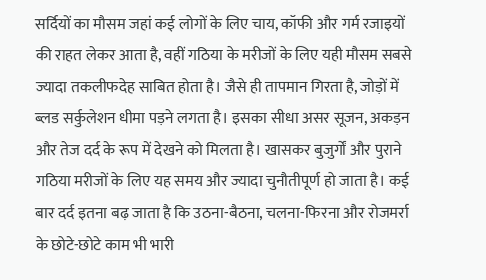सर्दियों का मौसम जहां कई लोगों के लिए चाय, कॉफी और गर्म रजाइयों की राहत लेकर आता है, वहीं गठिया के मरीजों के लिए यही मौसम सबसे ज्यादा तकलीफदेह साबित होता है। जैसे ही तापमान गिरता है, जोड़ों में ब्लड सर्कुलेशन धीमा पड़ने लगता है। इसका सीधा असर सूजन, अकड़न और तेज दर्द के रूप में देखने को मिलता है। खासकर बुजुर्गों और पुराने गठिया मरीजों के लिए यह समय और ज्यादा चुनौतीपूर्ण हो जाता है। कई बार दर्द इतना बढ़ जाता है कि उठना-बैठना, चलना-फिरना और रोजमर्रा के छोटे-छोटे काम भी भारी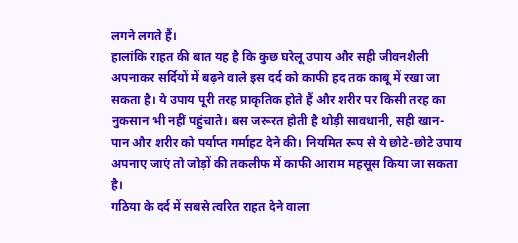लगने लगते हैं।
हालांकि राहत की बात यह है कि कुछ घरेलू उपाय और सही जीवनशैली अपनाकर सर्दियों में बढ़ने वाले इस दर्द को काफी हद तक काबू में रखा जा सकता है। ये उपाय पूरी तरह प्राकृतिक होते हैं और शरीर पर किसी तरह का नुकसान भी नहीं पहुंचाते। बस जरूरत होती है थोड़ी सावधानी, सही खान-पान और शरीर को पर्याप्त गर्माहट देने की। नियमित रूप से ये छोटे-छोटे उपाय अपनाए जाएं तो जोड़ों की तकलीफ में काफी आराम महसूस किया जा सकता है।
गठिया के दर्द में सबसे त्वरित राहत देने वाला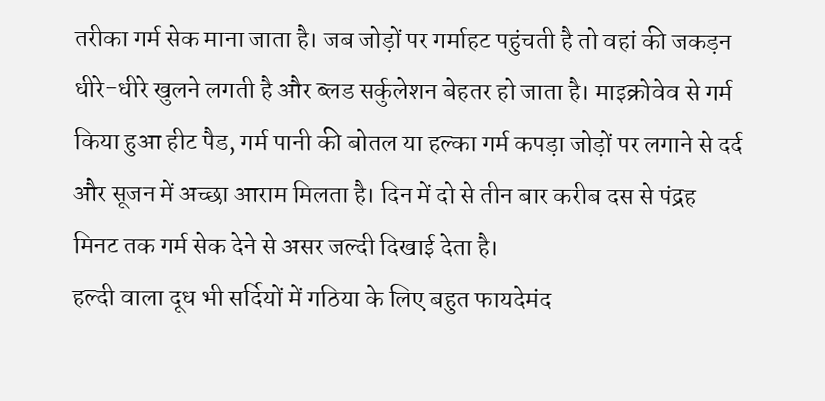तरीका गर्म सेक माना जाता है। जब जोड़ों पर गर्माहट पहुंचती है तो वहां की जकड़न धीरे-धीरे खुलने लगती है और ब्लड सर्कुलेशन बेहतर हो जाता है। माइक्रोवेव से गर्म किया हुआ हीट पैड, गर्म पानी की बोतल या हल्का गर्म कपड़ा जोड़ों पर लगाने से दर्द और सूजन में अच्छा आराम मिलता है। दिन में दो से तीन बार करीब दस से पंद्रह मिनट तक गर्म सेक देने से असर जल्दी दिखाई देता है।
हल्दी वाला दूध भी सर्दियों में गठिया के लिए बहुत फायदेमंद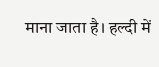माना जाता है। हल्दी में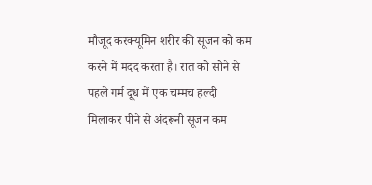मौजूद करक्यूमिन शरीर की सूजन को कम करने में मदद करता है। रात को सोने से पहले गर्म दूध में एक चम्मच हल्दी मिलाकर पीने से अंदरूनी सूजन कम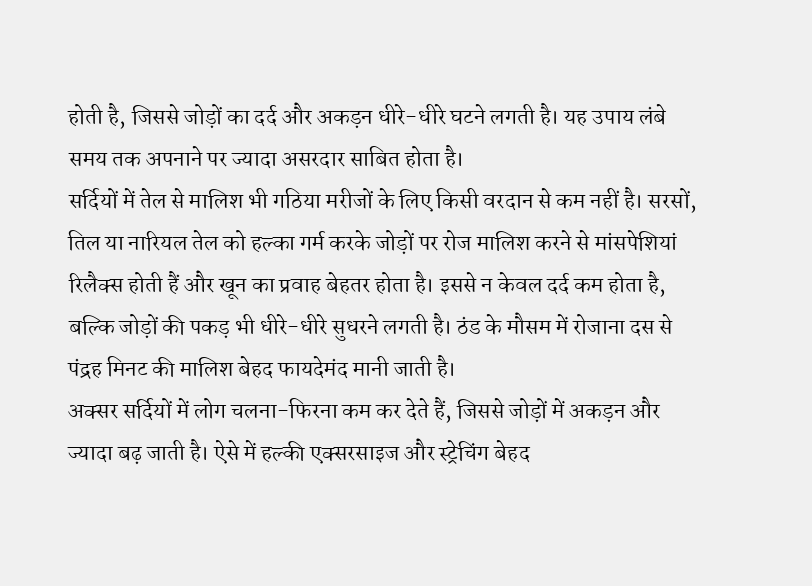होती है, जिससे जोड़ों का दर्द और अकड़न धीरे-धीरे घटने लगती है। यह उपाय लंबे समय तक अपनाने पर ज्यादा असरदार साबित होता है।
सर्दियों में तेल से मालिश भी गठिया मरीजों के लिए किसी वरदान से कम नहीं है। सरसों, तिल या नारियल तेल को हल्का गर्म करके जोड़ों पर रोज मालिश करने से मांसपेशियां रिलैक्स होती हैं और खून का प्रवाह बेहतर होता है। इससे न केवल दर्द कम होता है, बल्कि जोड़ों की पकड़ भी धीरे-धीरे सुधरने लगती है। ठंड के मौसम में रोजाना दस से पंद्रह मिनट की मालिश बेहद फायदेमंद मानी जाती है।
अक्सर सर्दियों में लोग चलना-फिरना कम कर देते हैं, जिससे जोड़ों में अकड़न और ज्यादा बढ़ जाती है। ऐसे में हल्की एक्सरसाइज और स्ट्रेचिंग बेहद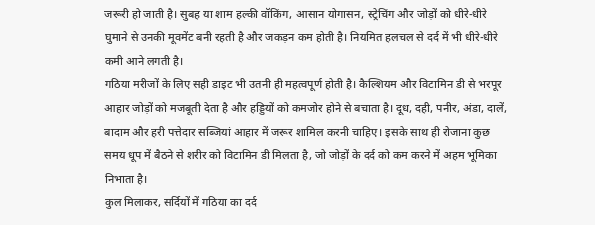जरूरी हो जाती है। सुबह या शाम हल्की वॉकिंग, आसान योगासन, स्ट्रेचिंग और जोड़ों को धीरे-धीरे घुमाने से उनकी मूवमेंट बनी रहती है और जकड़न कम होती है। नियमित हलचल से दर्द में भी धीरे-धीरे कमी आने लगती है।
गठिया मरीजों के लिए सही डाइट भी उतनी ही महत्वपूर्ण होती है। कैल्शियम और विटामिन डी से भरपूर आहार जोड़ों को मजबूती देता है और हड्डियों को कमजोर होने से बचाता है। दूध, दही, पनीर, अंडा, दालें, बादाम और हरी पत्तेदार सब्जियां आहार में जरूर शामिल करनी चाहिए। इसके साथ ही रोजाना कुछ समय धूप में बैठने से शरीर को विटामिन डी मिलता है, जो जोड़ों के दर्द को कम करने में अहम भूमिका निभाता है।
कुल मिलाकर, सर्दियों में गठिया का दर्द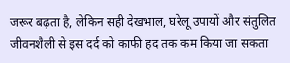जरूर बढ़ता है, लेकिन सही देखभाल, घरेलू उपायों और संतुलित जीवनशैली से इस दर्द को काफी हद तक कम किया जा सकता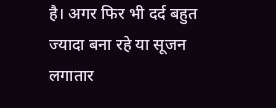है। अगर फिर भी दर्द बहुत ज्यादा बना रहे या सूजन लगातार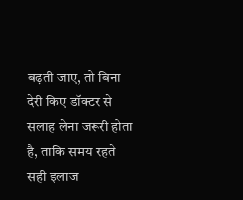बढ़ती जाए, तो बिना देरी किए डॉक्टर से सलाह लेना जरूरी होता है, ताकि समय रहते सही इलाज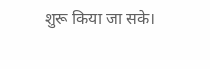शुरू किया जा सके।